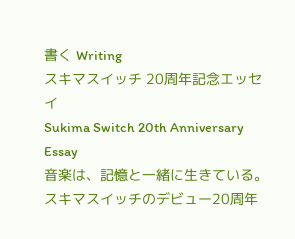書く Writing
スキマスイッチ 20周年記念エッセイ
Sukima Switch 20th Anniversary Essay
音楽は、記憶と一緒に生きている。
スキマスイッチのデビュー20周年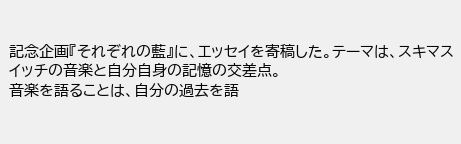記念企画『それぞれの藍』に、エッセイを寄稿した。テーマは、スキマスイッチの音楽と自分自身の記憶の交差点。
音楽を語ることは、自分の過去を語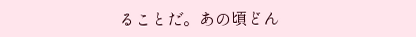ることだ。あの頃どん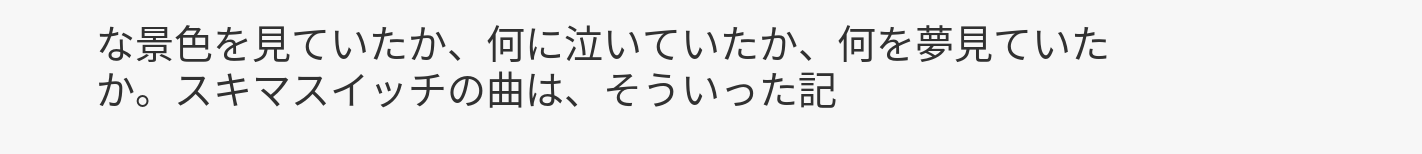な景色を見ていたか、何に泣いていたか、何を夢見ていたか。スキマスイッチの曲は、そういった記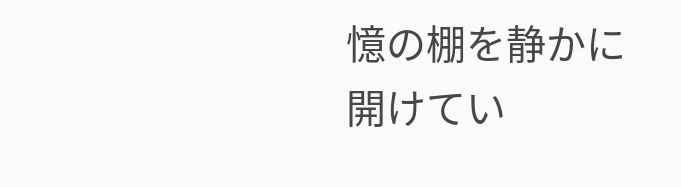憶の棚を静かに開けてい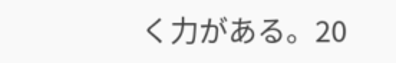く力がある。20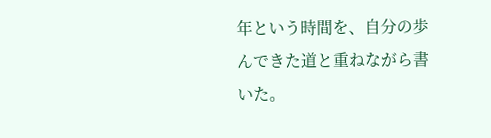年という時間を、自分の歩んできた道と重ねながら書いた。